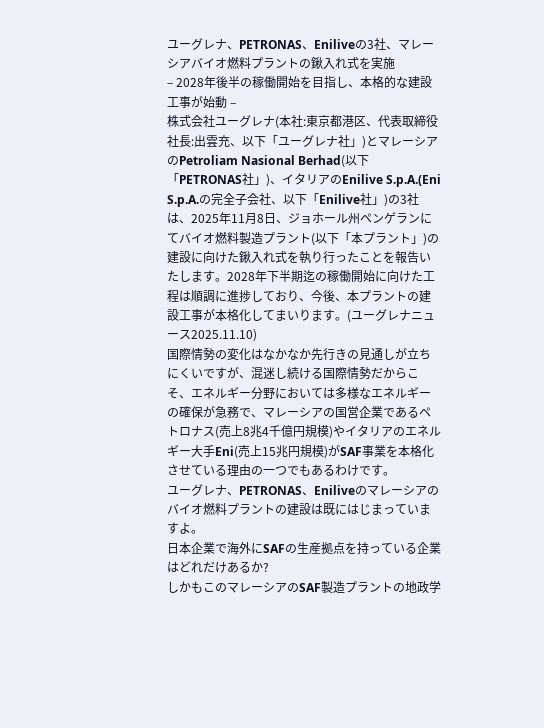ユーグレナ、PETRONAS、Eniliveの3社、マレーシアバイオ燃料プラントの鍬入れ式を実施
– 2028年後半の稼働開始を目指し、本格的な建設工事が始動 –
株式会社ユーグレナ(本社:東京都港区、代表取締役社長:出雲充、以下「ユーグレナ社」)とマレーシアのPetroliam Nasional Berhad(以下「PETRONAS社」)、イタリアのEnilive S.p.A.(Eni S.p.A.の完全子会社、以下「Enilive社」)の3社は、2025年11月8日、ジョホール州ペンゲランにてバイオ燃料製造プラント(以下「本プラント」)の建設に向けた鍬入れ式を執り行ったことを報告いたします。2028年下半期迄の稼働開始に向けた工程は順調に進捗しており、今後、本プラントの建設工事が本格化してまいります。(ユーグレナニュース2025.11.10)
国際情勢の変化はなかなか先行きの見通しが立ちにくいですが、混迷し続ける国際情勢だからこそ、エネルギー分野においては多様なエネルギーの確保が急務で、マレーシアの国営企業であるペトロナス(売上8兆4千億円規模)やイタリアのエネルギー大手Eni(売上15兆円規模)がSAF事業を本格化させている理由の一つでもあるわけです。
ユーグレナ、PETRONAS、Eniliveのマレーシアのバイオ燃料プラントの建設は既にはじまっていますよ。
日本企業で海外にSAFの生産拠点を持っている企業はどれだけあるか?
しかもこのマレーシアのSAF製造プラントの地政学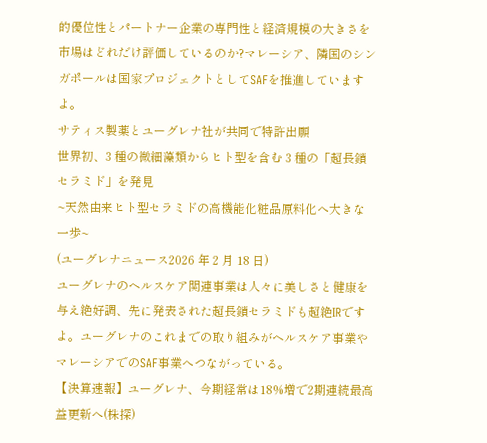的優位性とパートナー企業の専門性と経済規模の大きさを市場はどれだけ評価しているのか?マレーシア、隣国のシンガポールは国家プロジェクトとしてSAFを推進していますよ。
サティス製薬とユーグレナ社が共同で特許出願
世界初、3 種の微細藻類からヒト型を含む 3 種の「超長鎖セラミド」を発見
~天然由来ヒト型セラミドの高機能化粧品原料化へ大きな一歩~
(ユーグレナニュース2026 年 2 月 18 日)
ユーグレナのヘルスケア関連事業は人々に美しさと健康を与え絶好調、先に発表された超長鎖セラミドも超絶IRですよ。ユーグレナのこれまでの取り組みがヘルスケア事業やマレーシアでのSAF事業へつながっている。
【決算速報】ユーグレナ、今期経常は18%増で2期連続最高益更新へ(株探)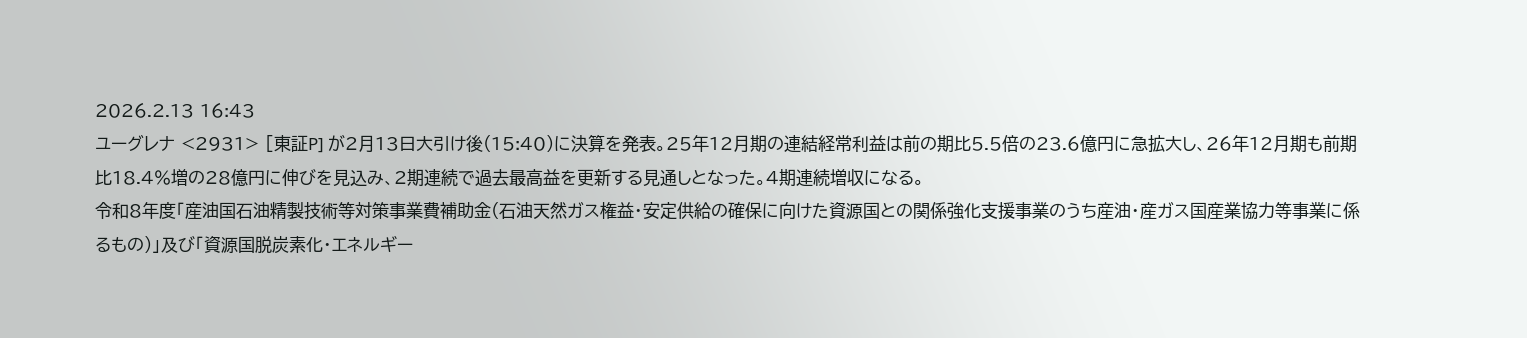2026.2.13 16:43
ユーグレナ <2931> [東証P] が2月13日大引け後(15:40)に決算を発表。25年12月期の連結経常利益は前の期比5.5倍の23.6億円に急拡大し、26年12月期も前期比18.4%増の28億円に伸びを見込み、2期連続で過去最高益を更新する見通しとなった。4期連続増収になる。
令和8年度「産油国石油精製技術等対策事業費補助金(石油天然ガス権益・安定供給の確保に向けた資源国との関係強化支援事業のうち産油・産ガス国産業協力等事業に係るもの)」及び「資源国脱炭素化・エネルギー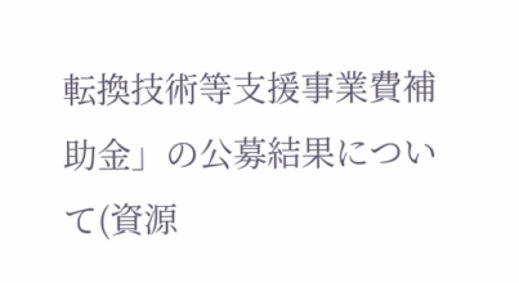転換技術等支援事業費補助金」の公募結果について(資源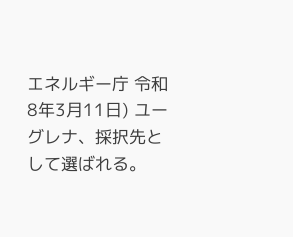エネルギー庁 令和8年3月11日) ユーグレナ、採択先として選ばれる。